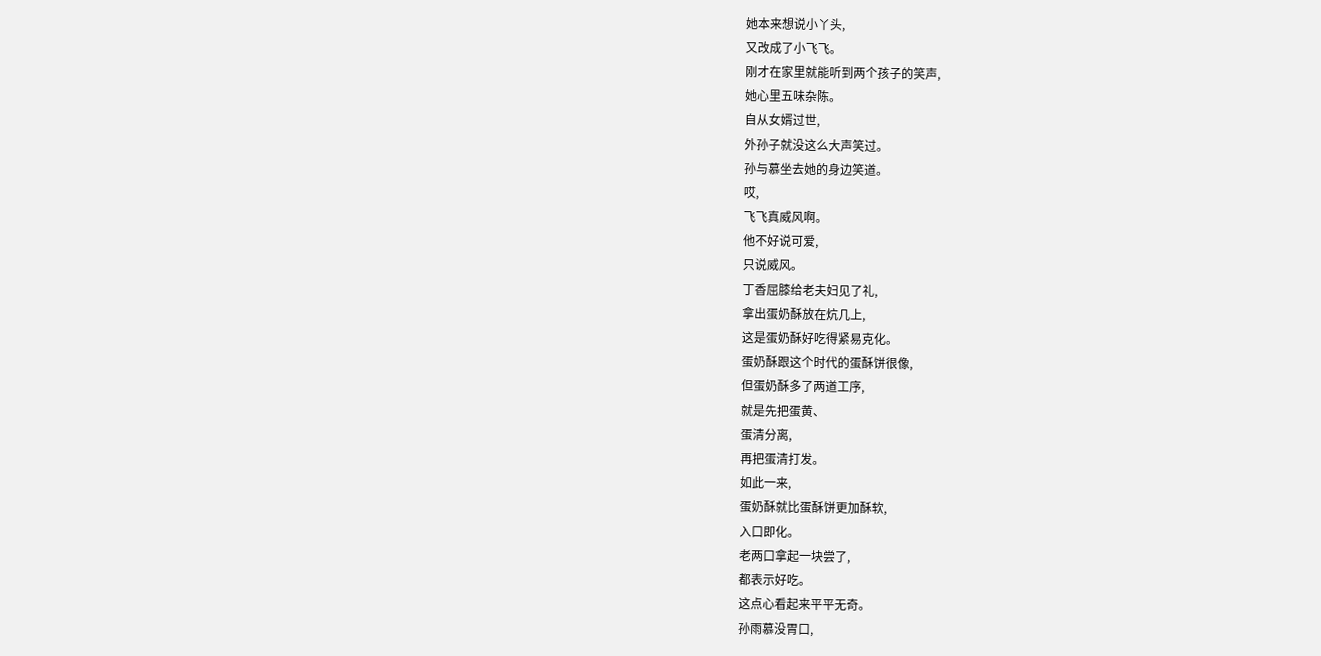她本来想说小丫头,
又改成了小飞飞。
刚才在家里就能听到两个孩子的笑声,
她心里五味杂陈。
自从女婿过世,
外孙子就没这么大声笑过。
孙与慕坐去她的身边笑道。
哎,
飞飞真威风啊。
他不好说可爱,
只说威风。
丁香屈膝给老夫妇见了礼,
拿出蛋奶酥放在炕几上,
这是蛋奶酥好吃得紧易克化。
蛋奶酥跟这个时代的蛋酥饼很像,
但蛋奶酥多了两道工序,
就是先把蛋黄、
蛋清分离,
再把蛋清打发。
如此一来,
蛋奶酥就比蛋酥饼更加酥软,
入口即化。
老两口拿起一块尝了,
都表示好吃。
这点心看起来平平无奇。
孙雨慕没胃口,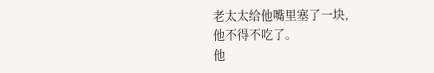老太太给他嘴里塞了一块,
他不得不吃了。
他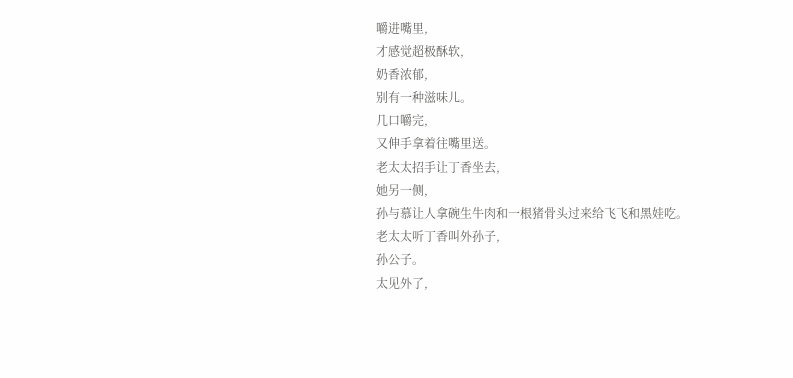嚼进嘴里,
才感觉超极酥软,
奶香浓郁,
别有一种滋味儿。
几口嚼完,
又伸手拿着往嘴里送。
老太太招手让丁香坐去,
她另一侧,
孙与慕让人拿碗生牛肉和一根猪骨头过来给飞飞和黑娃吃。
老太太听丁香叫外孙子,
孙公子。
太见外了,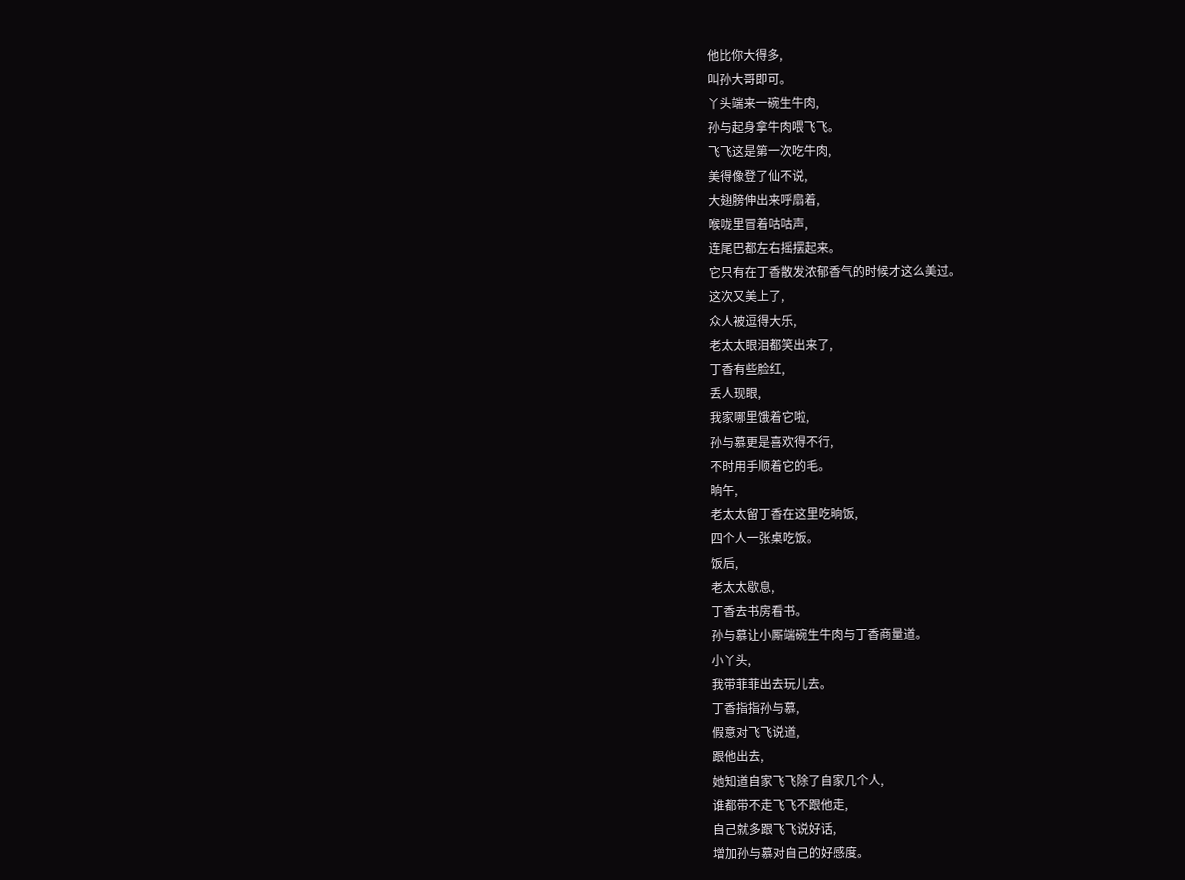他比你大得多,
叫孙大哥即可。
丫头端来一碗生牛肉,
孙与起身拿牛肉喂飞飞。
飞飞这是第一次吃牛肉,
美得像登了仙不说,
大翅膀伸出来呼扇着,
喉咙里冒着咕咕声,
连尾巴都左右摇摆起来。
它只有在丁香散发浓郁香气的时候才这么美过。
这次又美上了,
众人被逗得大乐,
老太太眼泪都笑出来了,
丁香有些脸红,
丢人现眼,
我家哪里饿着它啦,
孙与慕更是喜欢得不行,
不时用手顺着它的毛。
晌午,
老太太留丁香在这里吃晌饭,
四个人一张桌吃饭。
饭后,
老太太歇息,
丁香去书房看书。
孙与慕让小厮端碗生牛肉与丁香商量道。
小丫头,
我带菲菲出去玩儿去。
丁香指指孙与慕,
假意对飞飞说道,
跟他出去,
她知道自家飞飞除了自家几个人,
谁都带不走飞飞不跟他走,
自己就多跟飞飞说好话,
增加孙与慕对自己的好感度。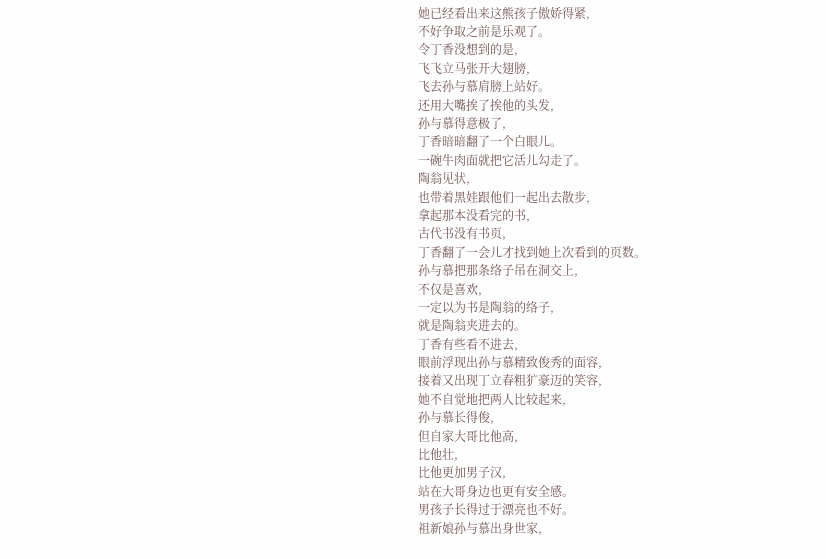她已经看出来这熊孩子傲娇得紧,
不好争取之前是乐观了。
令丁香没想到的是,
飞飞立马张开大翅膀,
飞去孙与慕肩膀上站好。
还用大嘴挨了挨他的头发,
孙与慕得意极了,
丁香暗暗翻了一个白眼儿。
一碗牛肉面就把它活儿勾走了。
陶翁见状,
也带着黑娃跟他们一起出去散步,
拿起那本没看完的书,
古代书没有书页,
丁香翻了一会儿才找到她上次看到的页数。
孙与慕把那条络子吊在洞交上,
不仅是喜欢,
一定以为书是陶翁的络子,
就是陶翁夹进去的。
丁香有些看不进去,
眼前浮现出孙与慕精致俊秀的面容,
接着又出现丁立春粗犷豪迈的笑容,
她不自觉地把两人比较起来,
孙与慕长得俊,
但自家大哥比他高,
比他壮,
比他更加男子汉,
站在大哥身边也更有安全感。
男孩子长得过于漂亮也不好。
祖新娘孙与慕出身世家,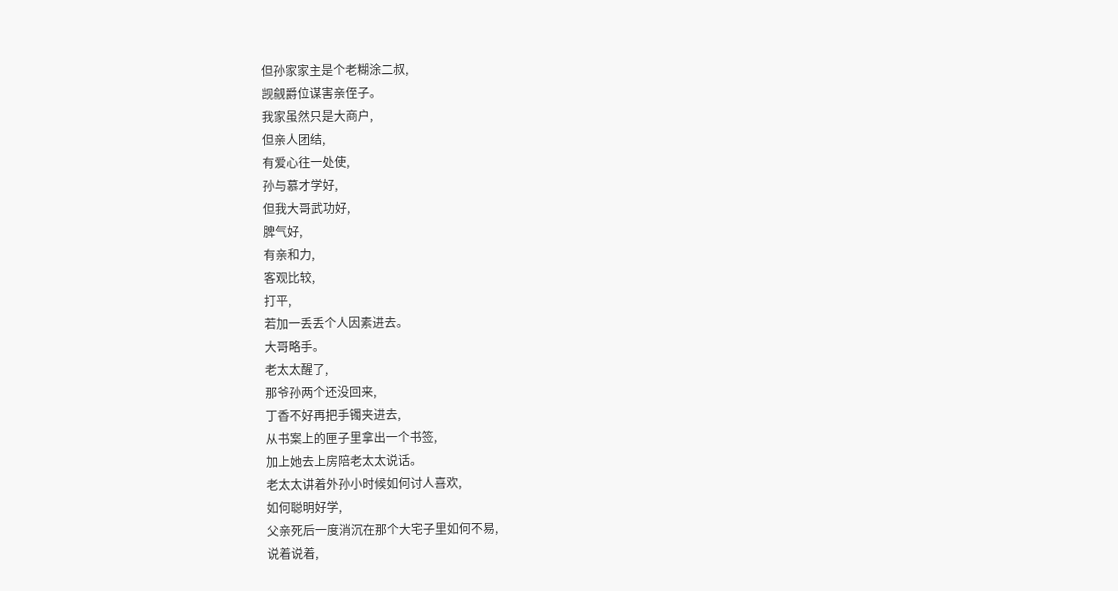但孙家家主是个老糊涂二叔,
觊觎爵位谋害亲侄子。
我家虽然只是大商户,
但亲人团结,
有爱心往一处使,
孙与慕才学好,
但我大哥武功好,
脾气好,
有亲和力,
客观比较,
打平,
若加一丢丢个人因素进去。
大哥略手。
老太太醒了,
那爷孙两个还没回来,
丁香不好再把手镯夹进去,
从书案上的匣子里拿出一个书签,
加上她去上房陪老太太说话。
老太太讲着外孙小时候如何讨人喜欢,
如何聪明好学,
父亲死后一度消沉在那个大宅子里如何不易,
说着说着,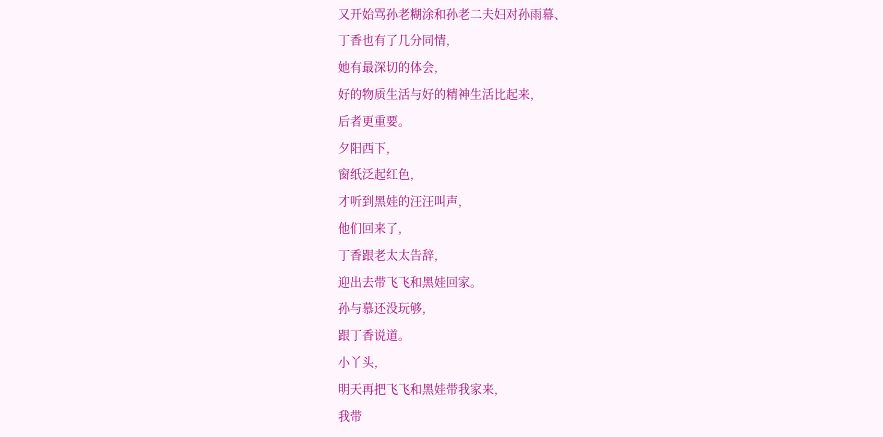又开始骂孙老糊涂和孙老二夫妇对孙雨幕、
丁香也有了几分同情,
她有最深切的体会,
好的物质生活与好的精神生活比起来,
后者更重要。
夕阳西下,
窗纸泛起红色,
才听到黑娃的汪汪叫声,
他们回来了,
丁香跟老太太告辞,
迎出去带飞飞和黑娃回家。
孙与慕还没玩够,
跟丁香说道。
小丫头,
明天再把飞飞和黑娃带我家来,
我带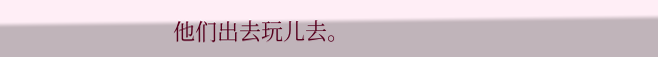他们出去玩儿去。